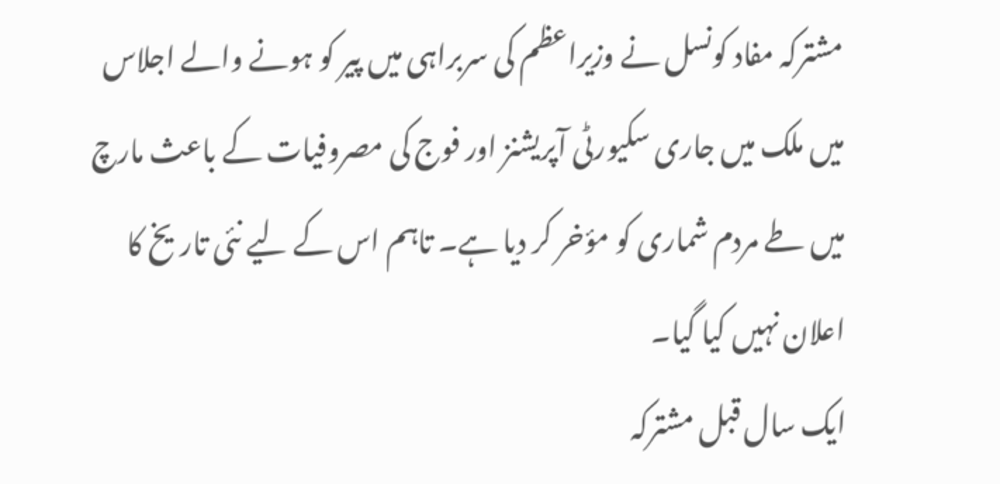مشترکہ مفاد کونسل نے وزیراعظم کی سربراہی میں پیر کو ہونے والے اجلاس میں ملک میں جاری سکیورٹی آپریشنز اور فوج کی مصروفیات کے باعث مارچ میں طے مردم شماری کو مؤخر کر دیا ہے۔ تاہم اس کے لیے نئی تاریخ کا اعلان نہیں کیا گیا۔
ایک سال قبل مشترکہ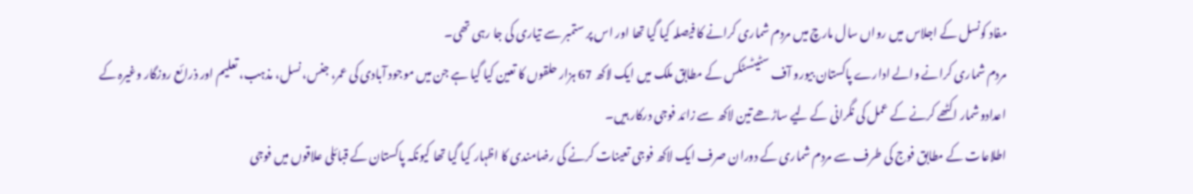مفاد کونسل کے اجلاس میں رواں سال مارچ میں مردم شماری کرانے کا فیصلہ کیا گیا تھا اور اس پر ستمبر سے تیاری کی جا رہی تھی۔
مردم شماری کرانے والے ادارے پاکستان بیورو آف سٹیٹسٹکس کے مطابق ملک میں ایک لاکھ 67 ہزار حلقوں کا تعین کیا گیا ہے جن میں موجود آبادی کی عمر، جنس، نسل، مذہب، تعلیم اور ذرائع روزگار وغیرہ کے اعدادوشمار اکٹھے کرنے کے عمل کی نگرانی کے لیے ساڑھے تین لاکھ سے زائد فوجی درکار ہیں۔
اطلاعات کے مطابق فوج کی طرف سے مردم شماری کے دوران صرف ایک لاکھ فوجی تعینات کرنے کی رضامندی کا اظہار کیا گیا تھا کیونکہ پاکستان کے قبائلی علاقوں میں فوجی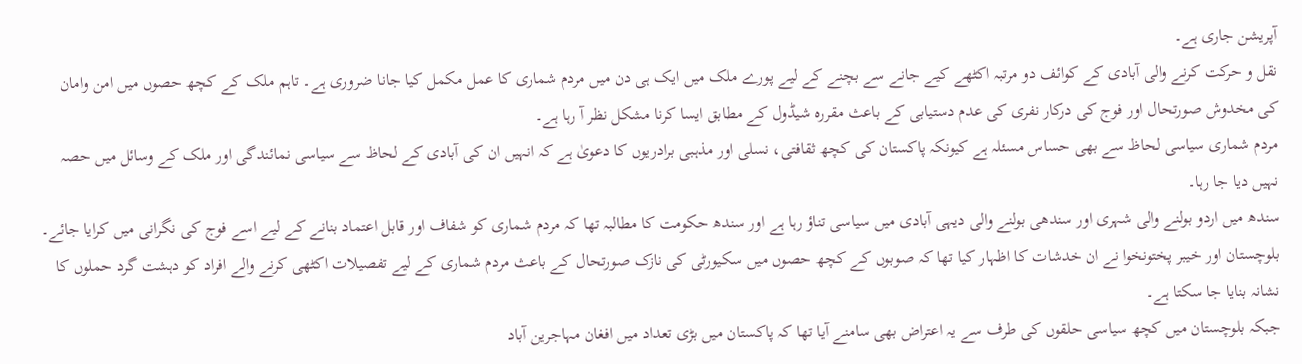آپریشن جاری ہے۔
نقل و حرکت کرنے والی آبادی کے کوائف دو مرتبہ اکٹھے کیے جانے سے بچنے کے لیے پورے ملک میں ایک ہی دن میں مردم شماری کا عمل مکمل کیا جانا ضروری ہے۔ تاہم ملک کے کچھ حصوں میں امن وامان کی مخدوش صورتحال اور فوج کی درکار نفری کی عدم دستیابی کے باعث مقررہ شیڈول کے مطابق ایسا کرنا مشکل نظر آ رہا ہے۔
مردم شماری سیاسی لحاظ سے بھی حساس مسئلہ ہے کیونکہ پاکستان کی کچھ ثقافتی، نسلی اور مذہبی برادریوں کا دعویٰ ہے کہ انہیں ان کی آبادی کے لحاظ سے سیاسی نمائندگی اور ملک کے وسائل میں حصہ نہیں دیا جا رہا۔
سندھ میں اردو بولنے والی شہری اور سندھی بولنے والی دیہی آبادی میں سیاسی تناؤ رہا ہے اور سندھ حکومت کا مطالبہ تھا کہ مردم شماری کو شفاف اور قابل اعتماد بنانے کے لیے اسے فوج کی نگرانی میں کرایا جائے۔
بلوچستان اور خیبر پختونخوا نے ان خدشات کا اظہار کیا تھا کہ صوبوں کے کچھ حصوں میں سکیورٹی کی نازک صورتحال کے باعث مردم شماری کے لیے تفصیلات اکٹھی کرنے والے افراد کو دہشت گرد حملوں کا نشانہ بنایا جا سکتا ہے۔
جبکہ بلوچستان میں کچھ سیاسی حلقوں کی طرف سے یہ اعتراض بھی سامنے آیا تھا کہ پاکستان میں بڑی تعداد میں افغان مہاجرین آباد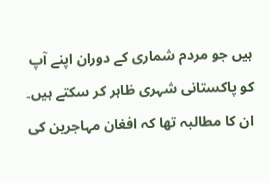ہیں جو مردم شماری کے دوران اپنے آپ کو پاکستانی شہری ظاہر کر سکتے ہیں۔ ان کا مطالبہ تھا کہ افغان مہاجرین کی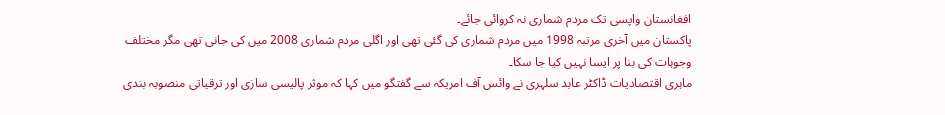افغانستان واپسی تک مردم شماری نہ کروائی جائے۔
پاکستان میں آخری مرتبہ 1998 میں مردم شماری کی گئی تھی اور اگلی مردم شماری 2008 میں کی جانی تھی مگر مختلف وجوہات کی بنا پر ایسا نہیں کیا جا سکا۔
ماہری اقتصادیات ڈاکٹر عابد سلہری نے وائس آف امریکہ سے گفتگو میں کہا کہ موثر پالیسی سازی اور ترقیاتی منصوبہ بندی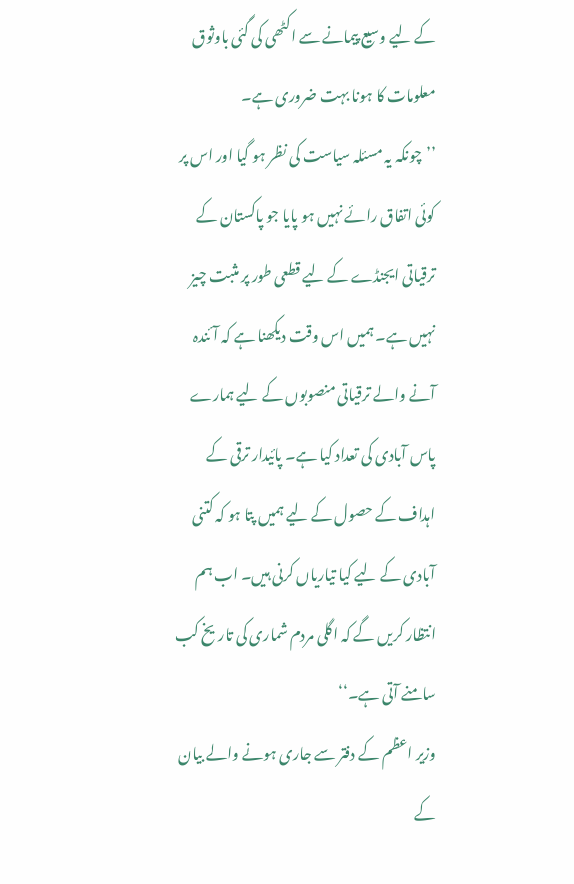کے لیے وسیع پیمانے سے اکٹھی کی گئی باوثوق معلومات کا ہونا بہت ضروری ہے۔
’’چونکہ یہ مسئلہ سیاست کی نظر ہو گیا اور اس پر کوئی اتفاق رائے نہیں ہو پایا جو پاکستان کے ترقیاتی ایجنڈے کے لیے قطعی طور پر مثبت چیز نہیں ہے۔ ہمیں اس وقت دیکھنا ہے کہ آئندہ آنے والے ترقیاتی منصوبوں کے لیے ہمارے پاس آبادی کی تعداد کیا ہے۔ پائیدار ترقی کے اہداف کے حصول کے لیے ہمیں پتا ہو کہ کتنی آبادی کے لیے کیا تیاریاں کرنی ہیں۔ اب ہم انتظار کریں گے کہ اگلی مردم شماری کی تاریخ کب سامنے آتی ہے۔‘‘
وزیر اعظم کے دفتر سے جاری ہونے والے بیان کے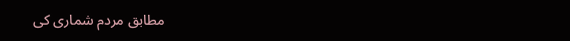مطابق مردم شماری کی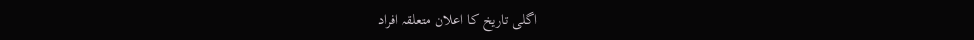اگلی تاریخ کا اعلان متعلقہ افراد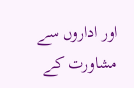اور اداروں سے مشاورت کے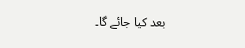بعد کیا جائے گا۔